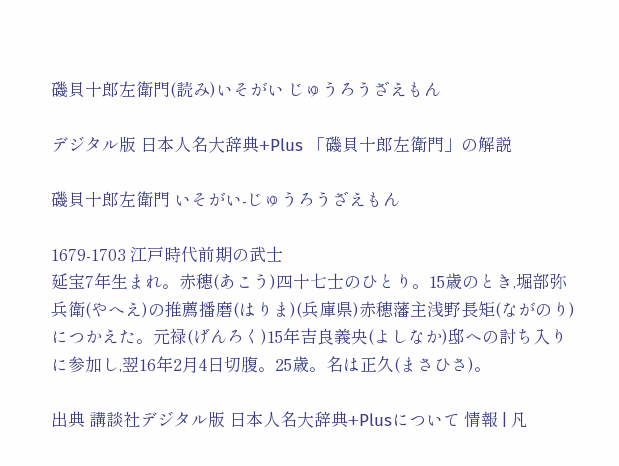磯貝十郎左衛門(読み)いそがい じゅうろうざえもん

デジタル版 日本人名大辞典+Plus 「磯貝十郎左衛門」の解説

磯貝十郎左衛門 いそがい-じゅうろうざえもん

1679-1703 江戸時代前期の武士
延宝7年生まれ。赤穂(あこう)四十七士のひとり。15歳のとき,堀部弥兵衛(やへえ)の推薦播磨(はりま)(兵庫県)赤穂藩主浅野長矩(ながのり)につかえた。元禄(げんろく)15年吉良義央(よしなか)邸への討ち入りに参加し,翌16年2月4日切腹。25歳。名は正久(まさひさ)。

出典 講談社デジタル版 日本人名大辞典+Plusについて 情報 | 凡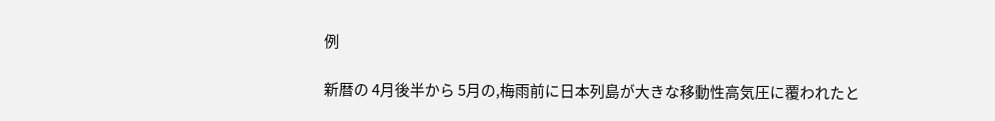例

新暦の 4月後半から 5月の,梅雨前に日本列島が大きな移動性高気圧に覆われたと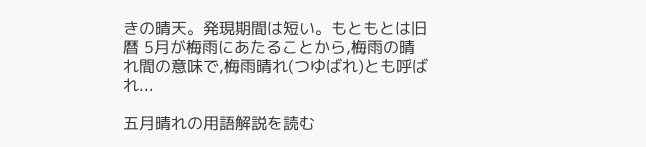きの晴天。発現期間は短い。もともとは旧暦 5月が梅雨にあたることから,梅雨の晴れ間の意味で,梅雨晴れ(つゆばれ)とも呼ばれ...

五月晴れの用語解説を読む